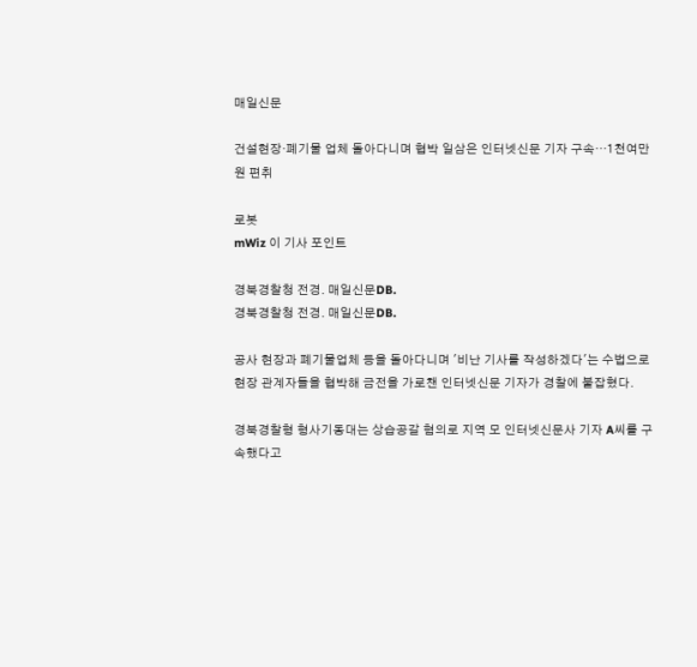매일신문

건설현장·폐기물 업체 돌아다니며 협박 일삼은 인터넷신문 기자 구속…1천여만원 편취

로봇
mWiz 이 기사 포인트

경북경찰청 전경. 매일신문DB.
경북경찰청 전경. 매일신문DB.

공사 현장과 폐기물업체 등을 돌아다니며 '비난 기사를 작성하겠다'는 수법으로 현장 관계자들을 협박해 금전을 가로챈 인터넷신문 기자가 경찰에 붙잡혔다.

경북경찰형 형사기동대는 상습공갈 혐의로 지역 모 인터넷신문사 기자 A씨를 구속했다고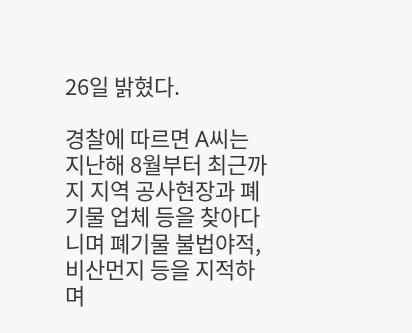26일 밝혔다.

경찰에 따르면 A씨는 지난해 8월부터 최근까지 지역 공사현장과 폐기물 업체 등을 찾아다니며 폐기물 불법야적, 비산먼지 등을 지적하며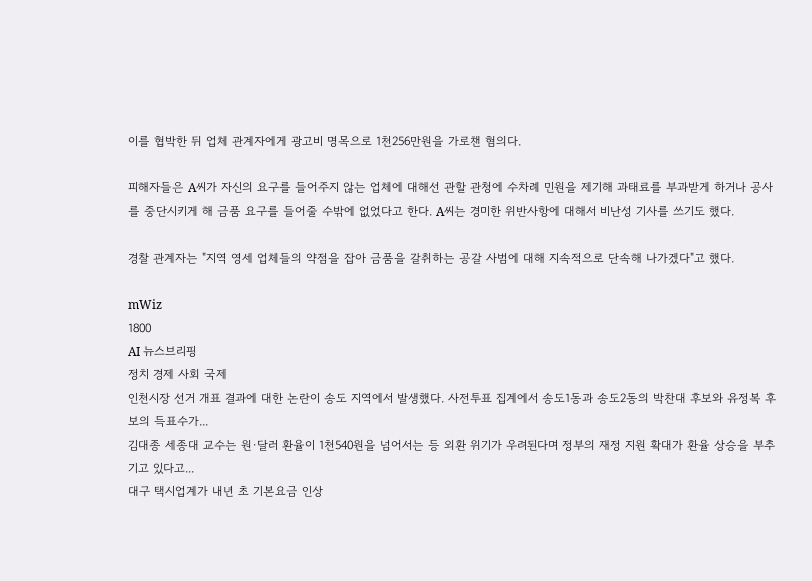이를 협박한 뒤 업체 관계자에게 광고비 명목으로 1천256만원을 가로챈 혐의다.

피해자들은 A씨가 자신의 요구를 들어주지 않는 업체에 대해선 관할 관청에 수차례 민원을 제기해 과태료를 부과받게 하거나 공사를 중단시키게 해 금품 요구를 들어줄 수밖에 없었다고 한다. A씨는 경미한 위반사항에 대해서 비난성 기사를 쓰기도 했다.

경찰 관계자는 "지역 영세 업체들의 약점을 잡아 금품을 갈취하는 공갈 사범에 대해 지속적으로 단속해 나가겠다"고 했다.

mWiz
1800
AI 뉴스브리핑
정치 경제 사회 국제
인천시장 선거 개표 결과에 대한 논란이 송도 지역에서 발생했다. 사전투표 집계에서 송도1동과 송도2동의 박찬대 후보와 유정복 후보의 득표수가...
김대종 세종대 교수는 원·달러 환율이 1천540원을 넘어서는 등 외환 위기가 우려된다며 정부의 재정 지원 확대가 환율 상승을 부추기고 있다고...
대구 택시업계가 내년 초 기본요금 인상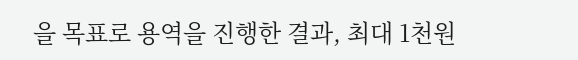을 목표로 용역을 진행한 결과, 최대 1천원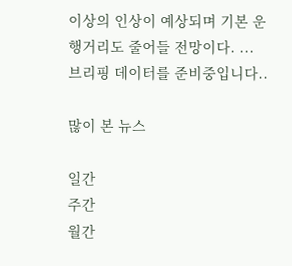이상의 인상이 예상되며 기본 운행거리도 줄어들 전망이다. ...
브리핑 데이터를 준비중입니다..

많이 본 뉴스

일간
주간
월간